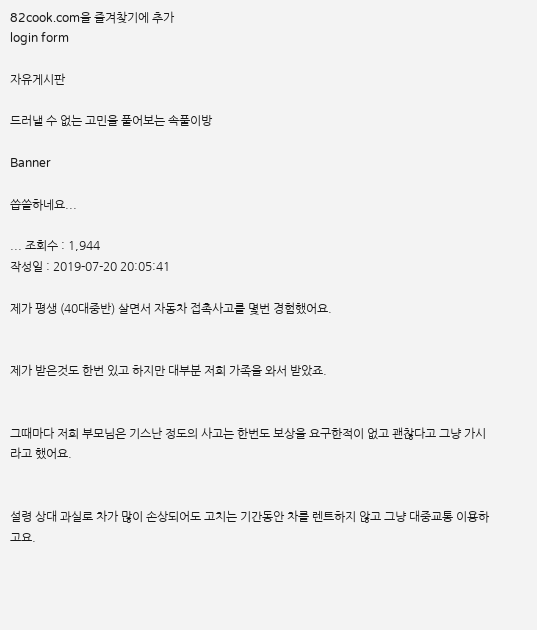82cook.com을 즐겨찾기에 추가
login form

자유게시판

드러낼 수 없는 고민을 풀어보는 속풀이방

Banner

씁쓸하네요...

... 조회수 : 1,944
작성일 : 2019-07-20 20:05:41

제가 평생 (40대중반) 살면서 자동차 접촉사고를 몇번 경험했어요.


제가 받은것도 한번 있고 하지만 대부분 저희 가족을 와서 받았죠.


그때마다 저희 부모님은 기스난 정도의 사고는 한번도 보상을 요구한적이 없고 괜찮다고 그냥 가시라고 했어요.


설령 상대 과실로 차가 많이 손상되어도 고치는 기간동안 차를 렌트하지 않고 그냥 대중교통 이용하고요.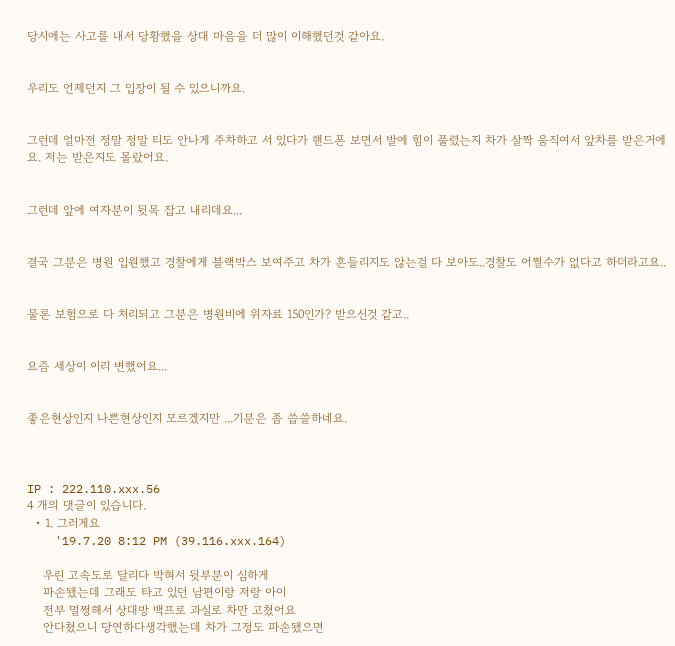당시에는 사고를 내서 당황했을 상대 마음을 더 많이 이해했던것 같아요.


우리도 언제던지 그 입장이 될 수 있으니까요.


그런데 얼마전 정말 정말 티도 안나게 주차하고 서 있다가 핸드폰 보면서 발에 힘이 풀렸는지 차가 살짝 움직여서 앞차를 받은거에요. 저는 받은지도 몰랐어요.


그런데 앞에 여자분이 뒷목 잡고 내리데요...


결국 그분은 병원 입원했고 경찰에게 블랙박스 보여주고 차가 흔들리지도 않는걸 다 보아도..경찰도 어쩔수가 없다고 하더라고요..


물론 보험으로 다 처리되고 그분은 병원비에 위자료 150인가? 받으신것 같고..


요즘 세상이 이리 변했어요...


좋은현상인지 나쁜현상인지 모르겠지만 ...기분은 좀 씁쓸하네요.



IP : 222.110.xxx.56
4 개의 댓글이 있습니다.
  • 1. 그러게요
    '19.7.20 8:12 PM (39.116.xxx.164)

    우린 고속도로 달리다 박혀서 뒷부분이 심하게
    파손됐는데 그래도 타고 있던 남편이랑 저랑 아이
    전부 멀쩡해서 상대방 백프로 과실로 차만 고쳤어요
    안다쳤으니 당연하다생각했는데 차가 그정도 파손됐으면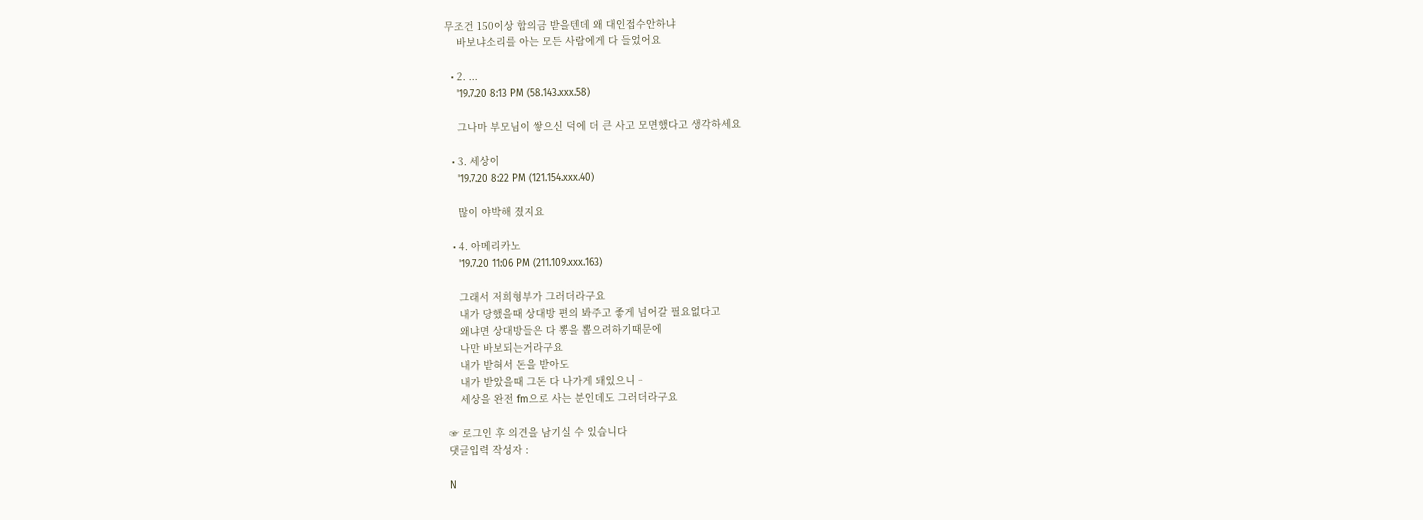무조건 150이상 합의금 받을텐데 왜 대인접수안하냐
    바보냐소리를 아는 모든 사람에게 다 들었어요

  • 2. ...
    '19.7.20 8:13 PM (58.143.xxx.58)

    그나마 부모님이 쌓으신 덕에 더 큰 사고 모면했다고 생각하세요

  • 3. 세상이
    '19.7.20 8:22 PM (121.154.xxx.40)

    많이 야박해 졌지요

  • 4. 아메리카노
    '19.7.20 11:06 PM (211.109.xxx.163)

    그래서 저희형부가 그러더라구요
    내가 당했을때 상대방 편의 봐주고 좋게 넘어갈 필요없다고
    왜냐면 상대방들은 다 뽕을 뽑으려하기때문에
    나만 바보되는거라구요
    내가 받혀서 돈을 받아도
    내가 받았을때 그돈 다 나가게 돼있으니ᆢ
    세상을 완전 fm으로 사는 분인데도 그러더라구요

☞ 로그인 후 의견을 남기실 수 있습니다
댓글입력 작성자 :

N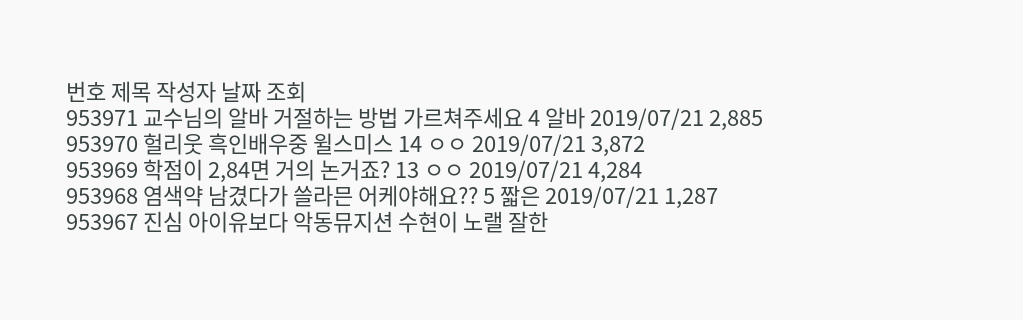번호 제목 작성자 날짜 조회
953971 교수님의 알바 거절하는 방법 가르쳐주세요 4 알바 2019/07/21 2,885
953970 헐리웃 흑인배우중 윌스미스 14 ㅇㅇ 2019/07/21 3,872
953969 학점이 2,84면 거의 논거죠? 13 ㅇㅇ 2019/07/21 4,284
953968 염색약 남겼다가 쓸라믄 어케야해요?? 5 짧은 2019/07/21 1,287
953967 진심 아이유보다 악동뮤지션 수현이 노랠 잘한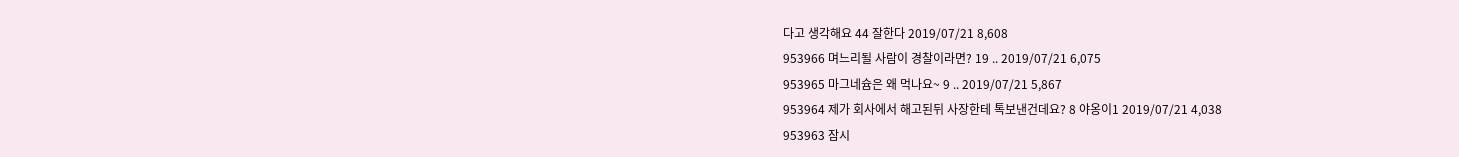다고 생각해요 44 잘한다 2019/07/21 8,608
953966 며느리될 사람이 경찰이라면? 19 .. 2019/07/21 6,075
953965 마그네슘은 왜 먹나요~ 9 .. 2019/07/21 5,867
953964 제가 회사에서 해고된뒤 사장한테 톡보낸건데요? 8 야옹이1 2019/07/21 4,038
953963 잠시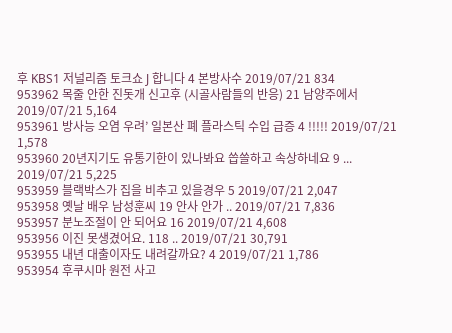후 KBS1 저널리즘 토크쇼 J 합니다 4 본방사수 2019/07/21 834
953962 목줄 안한 진돗개 신고후 (시골사람들의 반응) 21 남양주에서 2019/07/21 5,164
953961 방사능 오염 우려’ 일본산 폐 플라스틱 수입 급증 4 !!!!! 2019/07/21 1,578
953960 20년지기도 유통기한이 있나봐요 씁쓸하고 속상하네요 9 ... 2019/07/21 5,225
953959 블랙박스가 집을 비추고 있을경우 5 2019/07/21 2,047
953958 옛날 배우 남성훈씨 19 안사 안가 .. 2019/07/21 7,836
953957 분노조절이 안 되어요 16 2019/07/21 4,608
953956 이진 못생겼어요. 118 .. 2019/07/21 30,791
953955 내년 대출이자도 내려갈까요? 4 2019/07/21 1,786
953954 후쿠시마 원전 사고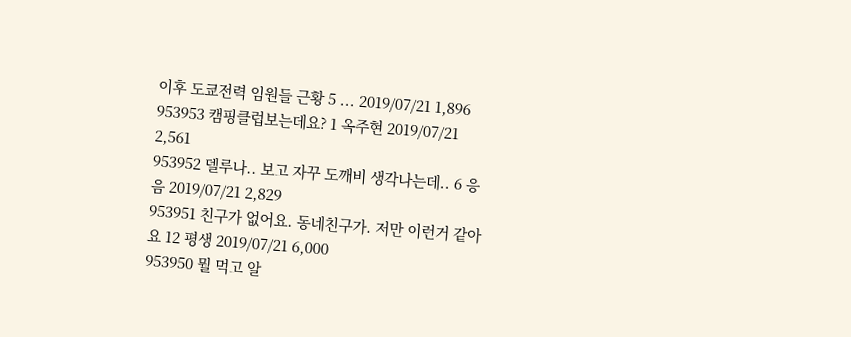이후 도쿄전력 임원들 근황 5 ... 2019/07/21 1,896
953953 캠핑클럽보는데요? 1 옥주현 2019/07/21 2,561
953952 델루나.. 보고 자꾸 도깨비 생각나는데.. 6 응음 2019/07/21 2,829
953951 친구가 없어요. 동네친구가. 저만 이런거 같아요 12 평생 2019/07/21 6,000
953950 뭘 먹고 알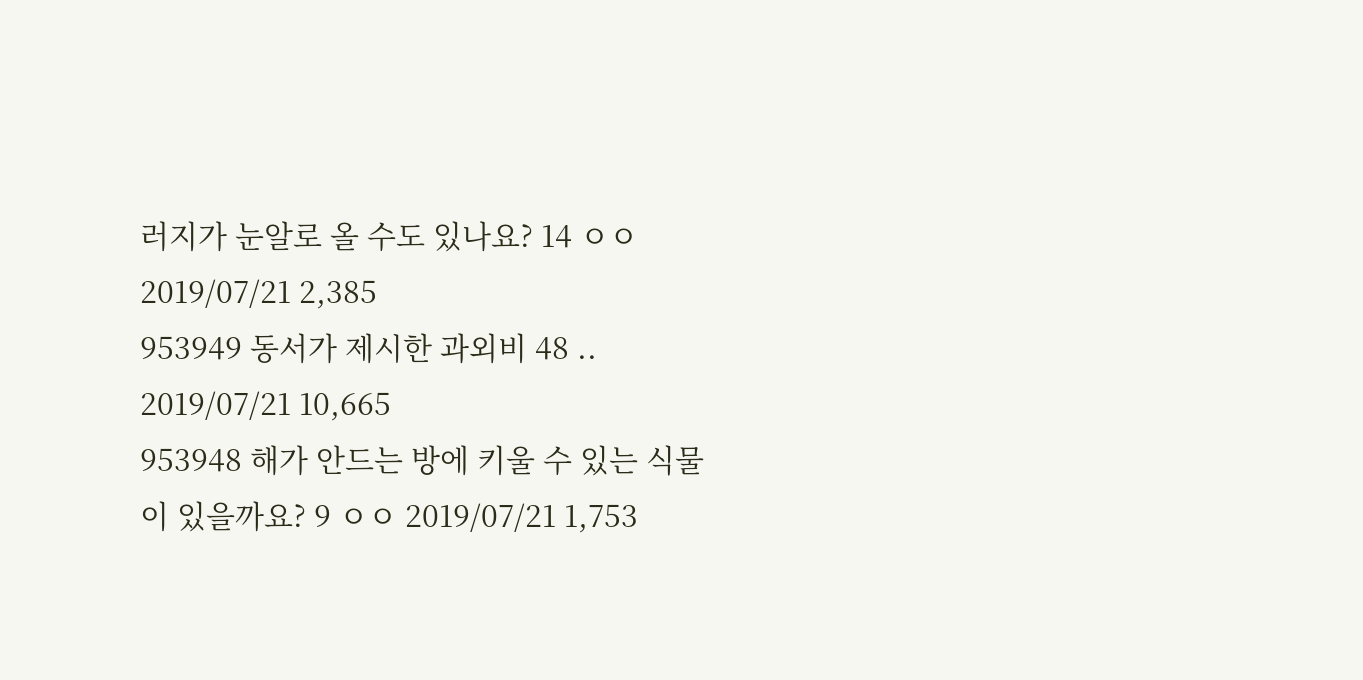러지가 눈알로 올 수도 있나요? 14 ㅇㅇ 2019/07/21 2,385
953949 동서가 제시한 과외비 48 .. 2019/07/21 10,665
953948 해가 안드는 방에 키울 수 있는 식물이 있을까요? 9 ㅇㅇ 2019/07/21 1,753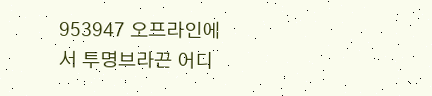953947 오프라인에서 투명브라끈 어디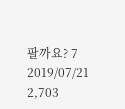팔까요? 7 2019/07/21 2,703